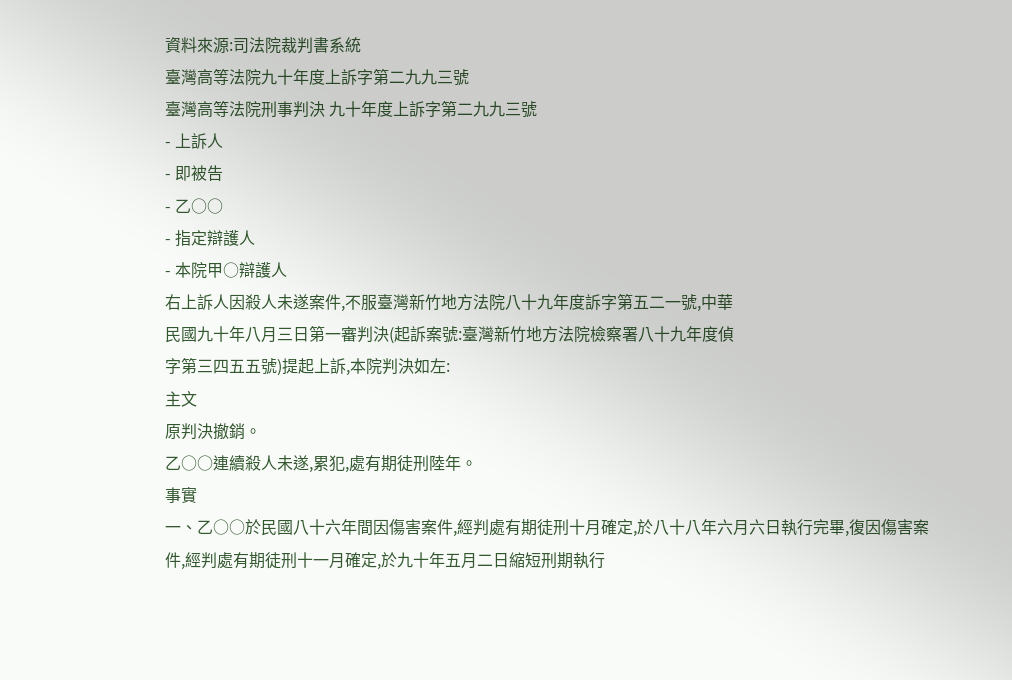資料來源:司法院裁判書系統
臺灣高等法院九十年度上訴字第二九九三號
臺灣高等法院刑事判決 九十年度上訴字第二九九三號
- 上訴人
- 即被告
- 乙○○
- 指定辯護人
- 本院甲○辯護人
右上訴人因殺人未遂案件,不服臺灣新竹地方法院八十九年度訴字第五二一號,中華
民國九十年八月三日第一審判決(起訴案號:臺灣新竹地方法院檢察署八十九年度偵
字第三四五五號)提起上訴,本院判決如左:
主文
原判決撤銷。
乙○○連續殺人未遂,累犯,處有期徒刑陸年。
事實
一、乙○○於民國八十六年間因傷害案件,經判處有期徒刑十月確定,於八十八年六月六日執行完畢,復因傷害案件,經判處有期徒刑十一月確定,於九十年五月二日縮短刑期執行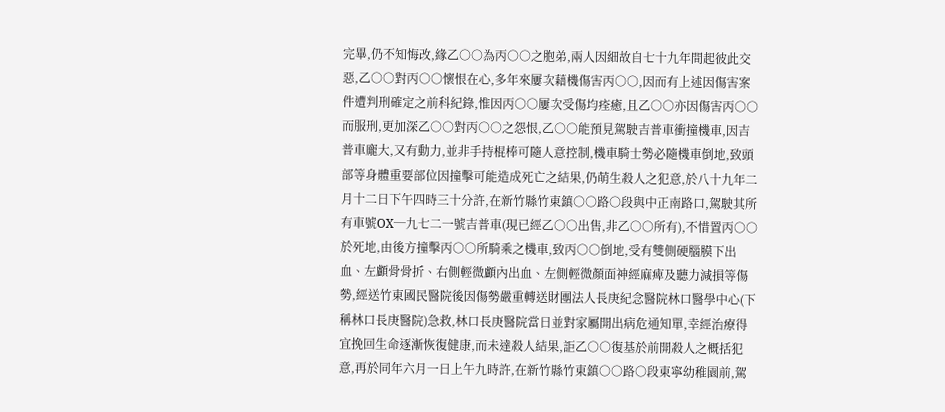完畢,仍不知悔改,緣乙○○為丙○○之胞弟,兩人因細故自七十九年間起彼此交惡,乙○○對丙○○懷恨在心,多年來屢次藉機傷害丙○○,因而有上述因傷害案件遭判刑確定之前科紀錄,惟因丙○○屢次受傷均痊癒,且乙○○亦因傷害丙○○而服刑,更加深乙○○對丙○○之怨恨,乙○○能預見駕駛吉普車衝撞機車,因吉普車龐大,又有動力,並非手持棍棒可隨人意控制,機車騎士勢必隨機車倒地,致頭部等身體重要部位因撞擊可能造成死亡之結果,仍萌生殺人之犯意,於八十九年二月十二日下午四時三十分許,在新竹縣竹東鎮○○路○段與中正南路口,駕駛其所有車號OX─九七二一號吉普車(現已經乙○○出售,非乙○○所有),不惜置丙○○於死地,由後方撞擊丙○○所騎乘之機車,致丙○○倒地,受有雙側硬腦膜下出血、左顱骨骨折、右側輕微顱內出血、左側輕微顏面神經麻痺及聽力減損等傷勢,經送竹東國民醫院後因傷勢嚴重轉送財團法人長庚紀念醫院林口醫學中心(下稱林口長庚醫院)急救,林口長庚醫院當日並對家屬開出病危通知單,幸經治療得宜挽回生命逐漸恢復健康,而未達殺人結果,詎乙○○復基於前開殺人之概括犯意,再於同年六月一日上午九時許,在新竹縣竹東鎮○○路○段東寧幼稚園前,駕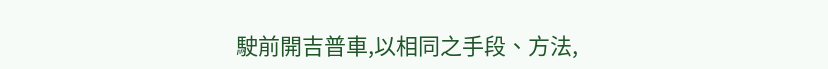駛前開吉普車,以相同之手段、方法,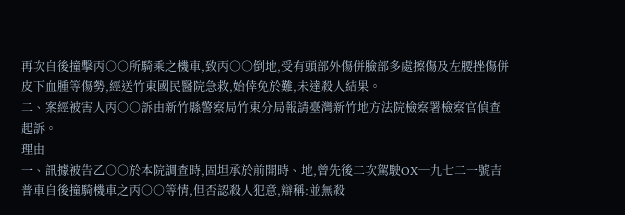再次自後撞擊丙○○所騎乘之機車,致丙○○倒地,受有頭部外傷併臉部多處擦傷及左腰挫傷併皮下血腫等傷勢,經送竹東國民醫院急救,始倖免於難,未達殺人結果。
二、案經被害人丙○○訴由新竹縣警察局竹東分局報請臺灣新竹地方法院檢察署檢察官偵查起訴。
理由
一、訊據被告乙○○於本院調查時,固坦承於前開時、地,曾先後二次駕駛OX─九七二一號吉普車自後撞騎機車之丙○○等情,但否認殺人犯意,辯稱:並無殺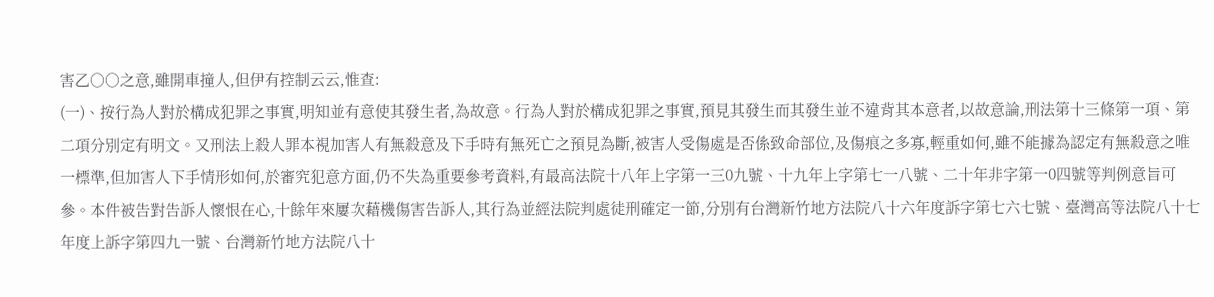害乙○○之意,雖開車撞人,但伊有控制云云,惟查:
(一)、按行為人對於構成犯罪之事實,明知並有意使其發生者,為故意。行為人對於構成犯罪之事實,預見其發生而其發生並不違背其本意者,以故意論,刑法第十三條第一項、第二項分別定有明文。又刑法上殺人罪本視加害人有無殺意及下手時有無死亡之預見為斷,被害人受傷處是否係致命部位,及傷痕之多寡,輕重如何,雖不能據為認定有無殺意之唯一標準,但加害人下手情形如何,於審究犯意方面,仍不失為重要參考資料,有最高法院十八年上字第一三0九號、十九年上字第七一八號、二十年非字第一0四號等判例意旨可參。本件被告對告訴人懷恨在心,十餘年來屢次藉機傷害告訴人,其行為並經法院判處徒刑確定一節,分別有台灣新竹地方法院八十六年度訴字第七六七號、臺灣高等法院八十七年度上訴字第四九一號、台灣新竹地方法院八十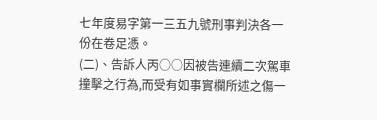七年度易字第一三五九號刑事判決各一份在卷足憑。
(二)、告訴人丙○○因被告連續二次駕車撞擊之行為,而受有如事實欄所述之傷一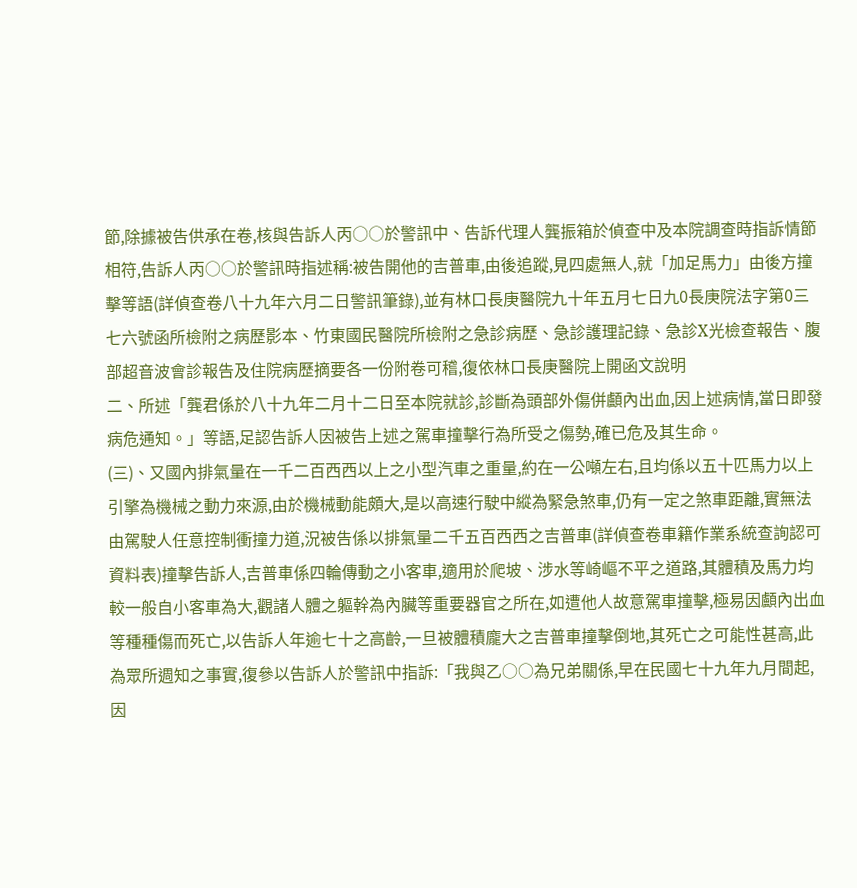節,除據被告供承在卷,核與告訴人丙○○於警訊中、告訴代理人龔振箱於偵查中及本院調查時指訴情節相符,告訴人丙○○於警訊時指述稱:被告開他的吉普車,由後追蹤,見四處無人,就「加足馬力」由後方撞擊等語(詳偵查卷八十九年六月二日警訊筆錄),並有林口長庚醫院九十年五月七日九0長庚院法字第0三七六號函所檢附之病歷影本、竹東國民醫院所檢附之急診病歷、急診護理記錄、急診X光檢查報告、腹部超音波會診報告及住院病歷摘要各一份附卷可稽,復依林口長庚醫院上開函文說明
二、所述「龔君係於八十九年二月十二日至本院就診,診斷為頭部外傷併顱內出血,因上述病情,當日即發病危通知。」等語,足認告訴人因被告上述之駕車撞擊行為所受之傷勢,確已危及其生命。
(三)、又國內排氣量在一千二百西西以上之小型汽車之重量,約在一公噸左右,且均係以五十匹馬力以上引擎為機械之動力來源,由於機械動能頗大,是以高速行駛中縱為緊急煞車,仍有一定之煞車距離,實無法由駕駛人任意控制衝撞力道,況被告係以排氣量二千五百西西之吉普車(詳偵查卷車籍作業系統查詢認可資料表)撞擊告訴人,吉普車係四輪傳動之小客車,適用於爬坡、涉水等崎嶇不平之道路,其體積及馬力均較一般自小客車為大,觀諸人體之軀幹為內臟等重要器官之所在,如遭他人故意駕車撞擊,極易因顱內出血等種種傷而死亡,以告訴人年逾七十之高齡,一旦被體積龐大之吉普車撞擊倒地,其死亡之可能性甚高,此為眾所週知之事實,復參以告訴人於警訊中指訴:「我與乙○○為兄弟關係,早在民國七十九年九月間起,因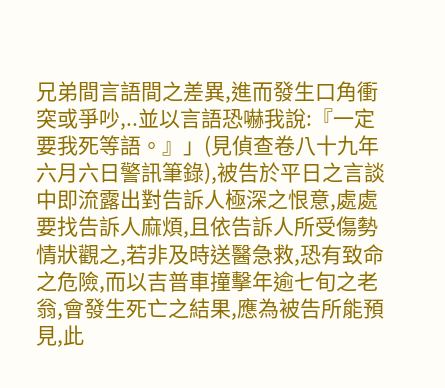兄弟間言語間之差異,進而發生口角衝突或爭吵,..並以言語恐嚇我說:『一定要我死等語。』」(見偵查卷八十九年六月六日警訊筆錄),被告於平日之言談中即流露出對告訴人極深之恨意,處處要找告訴人麻煩,且依告訴人所受傷勢情狀觀之,若非及時送醫急救,恐有致命之危險,而以吉普車撞擊年逾七旬之老翁,會發生死亡之結果,應為被告所能預見,此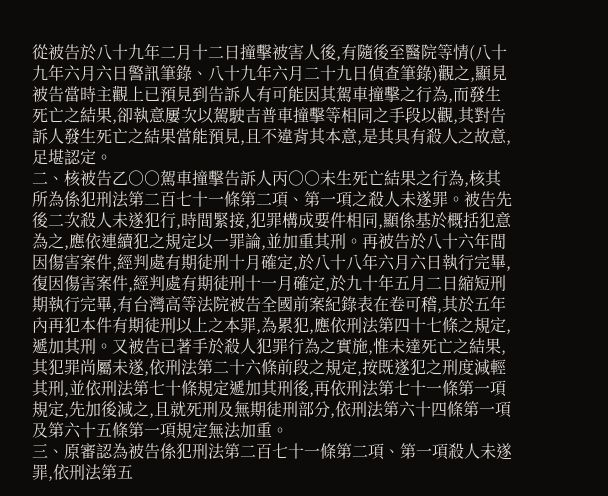從被告於八十九年二月十二日撞擊被害人後,有隨後至醫院等情(八十九年六月六日警訊筆錄、八十九年六月二十九日偵查筆錄)觀之,顯見被告當時主觀上已預見到告訴人有可能因其駕車撞擊之行為,而發生死亡之結果,卻執意屢次以駕駛吉普車撞擊等相同之手段以觀,其對告訴人發生死亡之結果當能預見,且不違背其本意,是其具有殺人之故意,足堪認定。
二、核被告乙○○駕車撞擊告訴人丙○○未生死亡結果之行為,核其所為係犯刑法第二百七十一條第二項、第一項之殺人未遂罪。被告先後二次殺人未遂犯行,時間緊接,犯罪構成要件相同,顯係基於概括犯意為之,應依連續犯之規定以一罪論,並加重其刑。再被告於八十六年間因傷害案件,經判處有期徒刑十月確定,於八十八年六月六日執行完畢,復因傷害案件,經判處有期徒刑十一月確定,於九十年五月二日縮短刑期執行完畢,有台灣高等法院被告全國前案紀錄表在卷可稽,其於五年內再犯本件有期徒刑以上之本罪,為累犯,應依刑法第四十七條之規定,遞加其刑。又被告已著手於殺人犯罪行為之實施,惟未達死亡之結果,其犯罪尚屬未遂,依刑法第二十六條前段之規定,按既遂犯之刑度減輕其刑,並依刑法第七十條規定遞加其刑後,再依刑法第七十一條第一項規定,先加後減之,且就死刑及無期徒刑部分,依刑法第六十四條第一項及第六十五條第一項規定無法加重。
三、原審認為被告係犯刑法第二百七十一條第二項、第一項殺人未遂罪,依刑法第五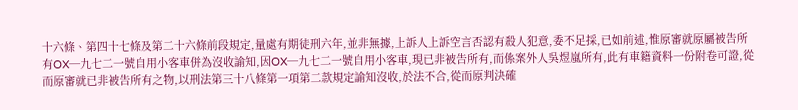十六條、第四十七條及第二十六條前段規定,量處有期徒刑六年,並非無據,上訴人上訴空言否認有殺人犯意,委不足採,已如前述,惟原審就原屬被告所有OX─九七二一號自用小客車併為沒收諭知,因OX─九七二一號自用小客車,現已非被告所有,而係案外人吳煜嵐所有,此有車籍資料一份附卷可證,從而原審就已非被告所有之物,以刑法第三十八條第一項第二款規定諭知沒收,於法不合,從而原判決確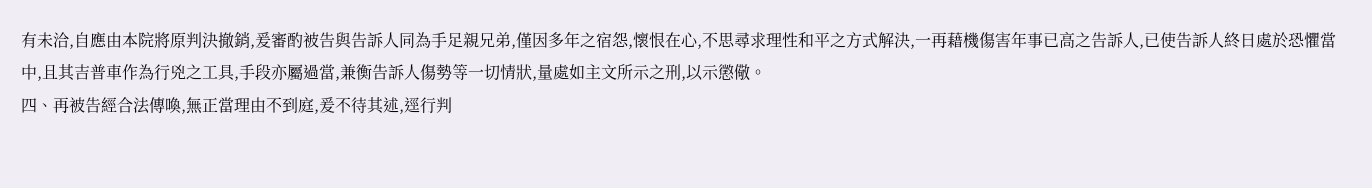有未洽,自應由本院將原判決撤銷,爰審酌被告與告訴人同為手足親兄弟,僅因多年之宿怨,懷恨在心,不思尋求理性和平之方式解決,一再藉機傷害年事已高之告訴人,已使告訴人終日處於恐懼當中,且其吉普車作為行兇之工具,手段亦屬過當,兼衡告訴人傷勢等一切情狀,量處如主文所示之刑,以示懲儆。
四、再被告經合法傳喚,無正當理由不到庭,爰不待其述,逕行判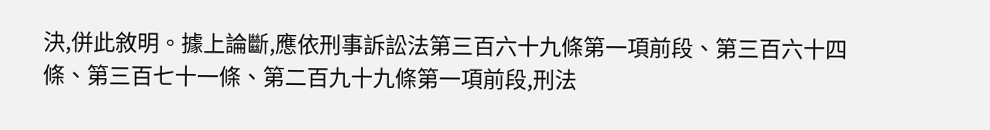決,併此敘明。據上論斷,應依刑事訴訟法第三百六十九條第一項前段、第三百六十四條、第三百七十一條、第二百九十九條第一項前段,刑法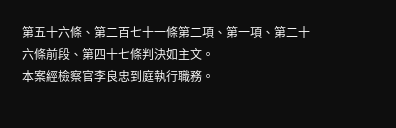第五十六條、第二百七十一條第二項、第一項、第二十六條前段、第四十七條判決如主文。
本案經檢察官李良忠到庭執行職務。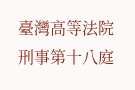臺灣高等法院刑事第十八庭